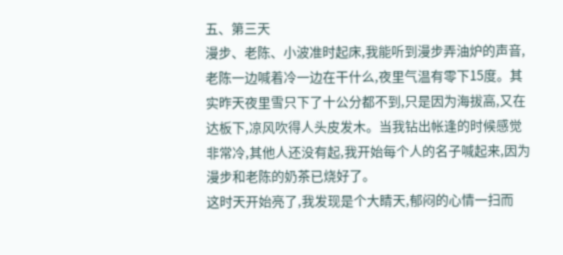五、第三天
漫步、老陈、小波准时起床,我能听到漫步弄油炉的声音,老陈一边喊着冷一边在干什么,夜里气温有零下15度。其实昨天夜里雪只下了十公分都不到,只是因为海拔高,又在达板下,凉风吹得人头皮发木。当我钻出帐逢的时候感觉非常冷,其他人还没有起,我开始每个人的名子喊起来,因为漫步和老陈的奶茶已烧好了。
这时天开始亮了,我发现是个大睛天,郁闷的心情一扫而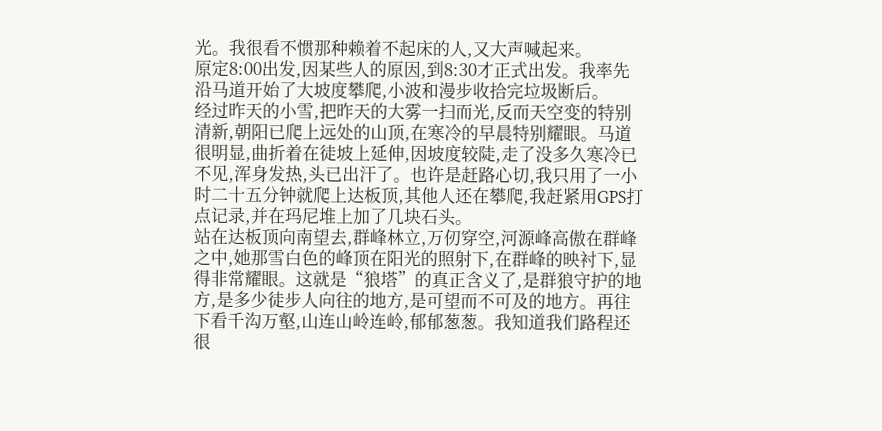光。我很看不惯那种赖着不起床的人,又大声喊起来。
原定8:00出发,因某些人的原因,到8:30才正式出发。我率先沿马道开始了大坡度攀爬,小波和漫步收拾完垃圾断后。
经过昨天的小雪,把昨天的大雾一扫而光,反而天空变的特别清新,朝阳已爬上远处的山顶,在寒冷的早晨特别耀眼。马道很明显,曲折着在徒坡上延伸,因坡度较陡,走了没多久寒冷已不见,浑身发热,头已出汗了。也许是赶路心切,我只用了一小时二十五分钟就爬上达板顶,其他人还在攀爬,我赶紧用GPS打点记录,并在玛尼堆上加了几块石头。
站在达板顶向南望去,群峰林立,万仞穿空,河源峰高傲在群峰之中,她那雪白色的峰顶在阳光的照射下,在群峰的映衬下,显得非常耀眼。这就是“狼塔”的真正含义了,是群狼守护的地方,是多少徒步人向往的地方,是可望而不可及的地方。再往下看千沟万壑,山连山岭连岭,郁郁葱葱。我知道我们路程还很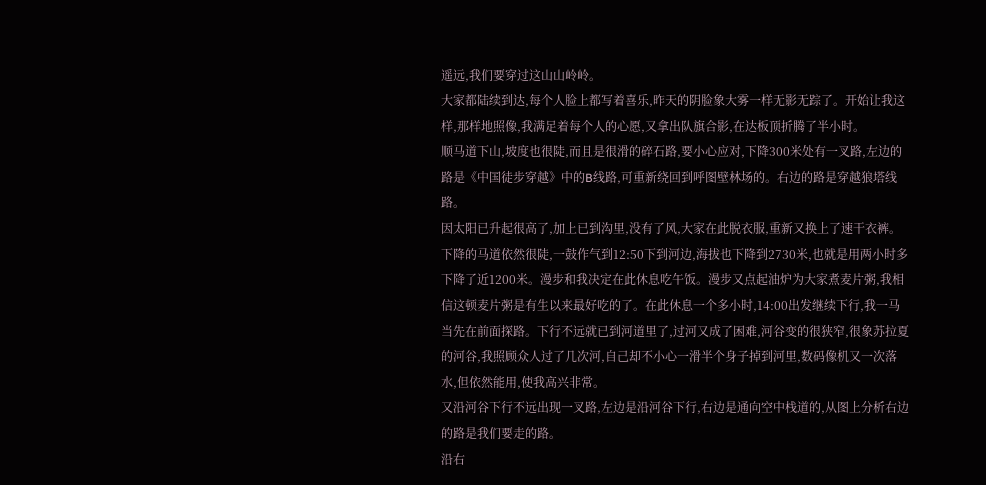遥远,我们要穿过这山山岭岭。
大家都陆续到达,每个人脸上都写着喜乐,昨天的阴脸象大雾一样无影无踪了。开始让我这样,那样地照像,我满足着每个人的心愿,又拿出队旗合影,在达板顶折腾了半小时。
顺马道下山,坡度也很陡,而且是很滑的碎石路,要小心应对,下降300米处有一叉路,左边的路是《中国徒步穿越》中的B线路,可重新绕回到呼图壁林场的。右边的路是穿越狼塔线路。
因太阳已升起很高了,加上已到沟里,没有了风,大家在此脱衣服,重新又换上了速干衣裤。
下降的马道依然很陡,一鼓作气到12:50下到河边,海拔也下降到2730米,也就是用两小时多下降了近1200米。漫步和我决定在此休息吃午饭。漫步又点起油炉为大家煮麦片粥,我相信这顿麦片粥是有生以来最好吃的了。在此休息一个多小时,14:00出发继续下行,我一马当先在前面探路。下行不远就已到河道里了,过河又成了困难,河谷变的很狭窄,很象苏拉夏的河谷,我照顾众人过了几次河,自己却不小心一滑半个身子掉到河里,数码像机又一次落水,但依然能用,使我高兴非常。
又沿河谷下行不远出现一叉路,左边是沿河谷下行,右边是通向空中栈道的,从图上分析右边的路是我们要走的路。
沿右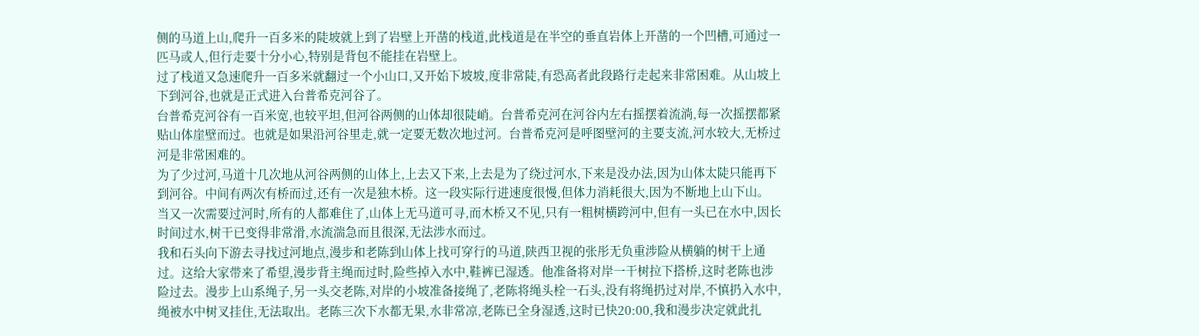侧的马道上山,爬升一百多米的陡坡就上到了岩壁上开凿的栈道,此栈道是在半空的垂直岩体上开凿的一个凹槽,可通过一匹马或人,但行走要十分小心,特别是背包不能挂在岩壁上。
过了栈道又急速爬升一百多米就翻过一个小山口,又开始下坡坡,度非常陡,有恐高者此段路行走起来非常困难。从山坡上下到河谷,也就是正式进入台普希克河谷了。
台普希克河谷有一百米宽,也较平坦,但河谷两侧的山体却很陡峭。台普希克河在河谷内左右摇摆着流淌,每一次摇摆都紧贴山体崖壁而过。也就是如果沿河谷里走,就一定要无数次地过河。台普希克河是呼图壁河的主要支流,河水较大,无桥过河是非常困难的。
为了少过河,马道十几次地从河谷两侧的山体上,上去又下来,上去是为了绕过河水,下来是没办法,因为山体太陡只能再下到河谷。中间有两次有桥而过,还有一次是独木桥。这一段实际行进速度很慢,但体力消耗很大,因为不断地上山下山。
当又一次需要过河时,所有的人都难住了,山体上无马道可寻,而木桥又不见,只有一粗树横跨河中,但有一头已在水中,因长时间过水,树干已变得非常滑,水流湍急而且很深,无法涉水而过。
我和石头向下游去寻找过河地点,漫步和老陈到山体上找可穿行的马道,陕西卫视的张彤无负重涉险从横躺的树干上通过。这给大家带来了希望,漫步背主绳而过时,险些掉入水中,鞋裤已湿透。他准备将对岸一干树拉下搭桥,这时老陈也涉险过去。漫步上山系绳子,另一头交老陈,对岸的小坡准备接绳了,老陈将绳头栓一石头,没有将绳扔过对岸,不慎扔入水中,绳被水中树叉挂住,无法取出。老陈三次下水都无果,水非常凉,老陈已全身湿透,这时已快20:00,我和漫步决定就此扎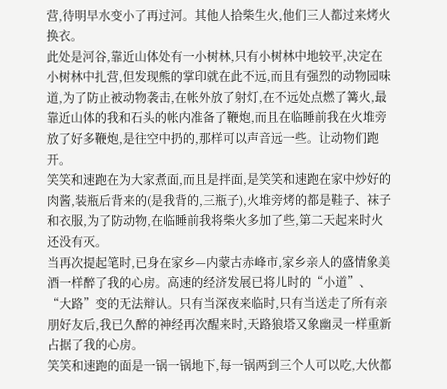营,待明早水变小了再过河。其他人拾柴生火,他们三人都过来烤火换衣。
此处是河谷,靠近山体处有一小树林,只有小树林中地较平,决定在小树林中扎营,但发现熊的掌印就在此不远,而且有强烈的动物园味道,为了防止被动物袭击,在帐外放了射灯,在不远处点燃了篝火,最靠近山体的我和石头的帐内准备了鞭炮,而且在临睡前我在火堆旁放了好多鞭炮,是往空中扔的,那样可以声音远一些。让动物们跑开。
笑笑和速跑在为大家煮面,而且是拌面,是笑笑和速跑在家中炒好的肉酱,装瓶后背来的(是我背的,三瓶子),火堆旁烤的都是鞋子、袜子和衣服,为了防动物,在临睡前我将柴火多加了些,第二天起来时火还没有灭。
当再次提起笔时,已身在家乡—内蒙古赤峰市,家乡亲人的盛情象美酒一样醉了我的心房。高速的经济发展已将儿时的“小道”、“大路”变的无法辩认。只有当深夜来临时,只有当送走了所有亲朋好友后,我已久醉的神经再次醒来时,天路狼塔又象幽灵一样重新占据了我的心房。
笑笑和速跑的面是一锅一锅地下,每一锅两到三个人可以吃,大伙都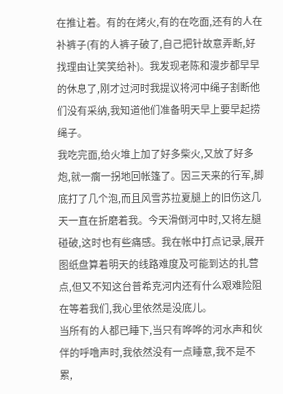在推让着。有的在烤火,有的在吃面,还有的人在补裤子(有的人裤子破了,自己把针故意弄断,好找理由让笑笑给补)。我发现老陈和漫步都早早的休息了,刚才过河时我提议将河中绳子割断他们没有采纳,我知道他们准备明天早上要早起捞绳子。
我吃完面,给火堆上加了好多柴火,又放了好多炮,就一瘸一拐地回帐篷了。因三天来的行军,脚底打了几个泡,而且风雪苏拉夏腿上的旧伤这几天一直在折磨着我。今天滑倒河中时,又将左腿碰破,这时也有些痛感。我在帐中打点记录,展开图纸盘算着明天的线路难度及可能到达的扎营点,但又不知这台普希克河内还有什么艰难险阻在等着我们,我心里依然是没底儿。
当所有的人都已睡下,当只有哗哗的河水声和伙伴的呼噜声时,我依然没有一点睡意,我不是不累,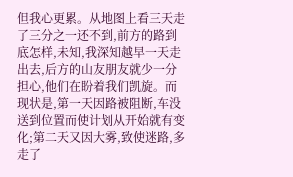但我心更累。从地图上看三天走了三分之一还不到,前方的路到底怎样,未知,我深知越早一天走出去,后方的山友朋友就少一分担心,他们在盼着我们凯旋。而现状是,第一天因路被阻断,车没送到位置而使计划从开始就有变化;第二天又因大雾,致使迷路,多走了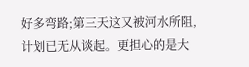好多弯路;第三天这又被河水所阻,计划已无从谈起。更担心的是大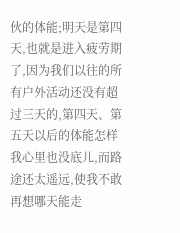伙的体能;明天是第四天,也就是进入疲劳期了,因为我们以往的所有户外活动还没有超过三天的,第四天、第五天以后的体能怎样我心里也没底儿,而路途还太遥远,使我不敢再想哪天能走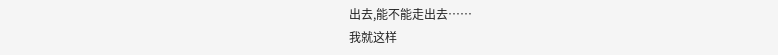出去,能不能走出去……
我就这样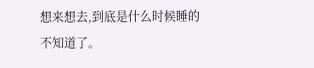想来想去,到底是什么时候睡的不知道了。